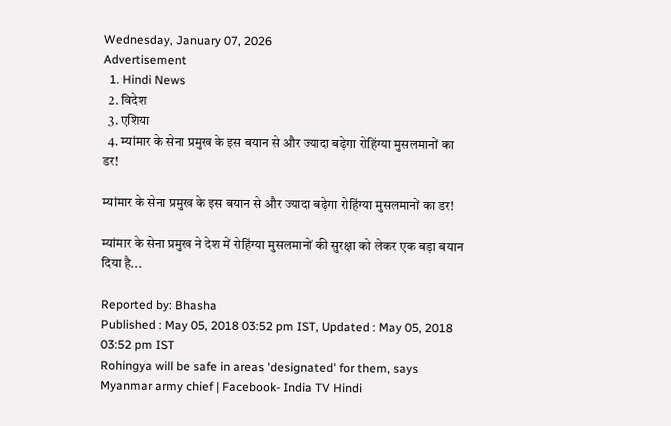Wednesday, January 07, 2026
Advertisement
  1. Hindi News
  2. विदेश
  3. एशिया
  4. म्यांमार के सेना प्रमुख के इस बयान से और ज्यादा बढ़ेगा रोहिंग्या मुसलमानों का डर!

म्यांमार के सेना प्रमुख के इस बयान से और ज्यादा बढ़ेगा रोहिंग्या मुसलमानों का डर!

म्यांमार के सेना प्रमुख ने देश में रोहिंग्या मुसलमानों की सुरक्षा को लेकर एक बड़ा बयान दिया है...

Reported by: Bhasha
Published : May 05, 2018 03:52 pm IST, Updated : May 05, 2018 03:52 pm IST
Rohingya will be safe in areas 'designated' for them, says Myanmar army chief | Facebook- India TV Hindi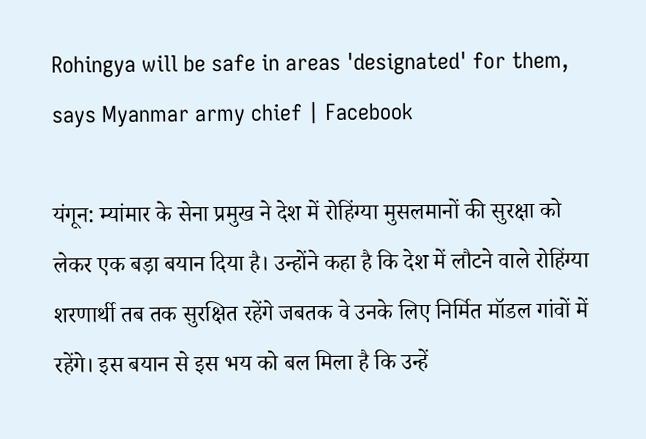Rohingya will be safe in areas 'designated' for them, says Myanmar army chief | Facebook

यंगून: म्यांमार के सेना प्रमुख ने देश में रोहिंग्या मुसलमानों की सुरक्षा को लेकर एक बड़ा बयान दिया है। उन्होंने कहा है कि देश में लौटने वाले रोहिंग्या शरणार्थी तब तक सुरक्षित रहेंगे जबतक वे उनके लिए निर्मित मॉडल गांवों में रहेंगे। इस बयान से इस भय को बल मिला है कि उन्हें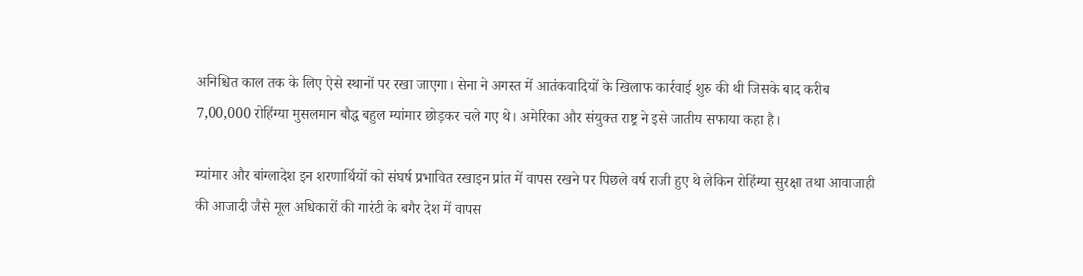अनिश्चित काल तक के लिए ऐसे स्थानों पर रखा जाएगा। सेना ने अगस्त में आतंकवादियों के खिलाफ कार्रवाई शुरु की थी जिसके बाद करीब 7,00,000 रोहिंग्या मुसलमान बौद्ध बहुल म्यांमार छोड़कर चले गए थे। अमेरिका और संयुक्त राष्ट्र ने इसे जातीय सफाया कहा है।

म्यांमार और बांग्लादेश इन शरणार्थियों को संघर्ष प्रभावित रखाइन प्रांत में वापस रखने पर पिछले वर्ष राजी हुए थे लेकिन रोहिंग्या सुरक्षा तथा आवाजाही की आजादी जैसे मूल अधिकारों की गारंटी के बगैर देश में वापस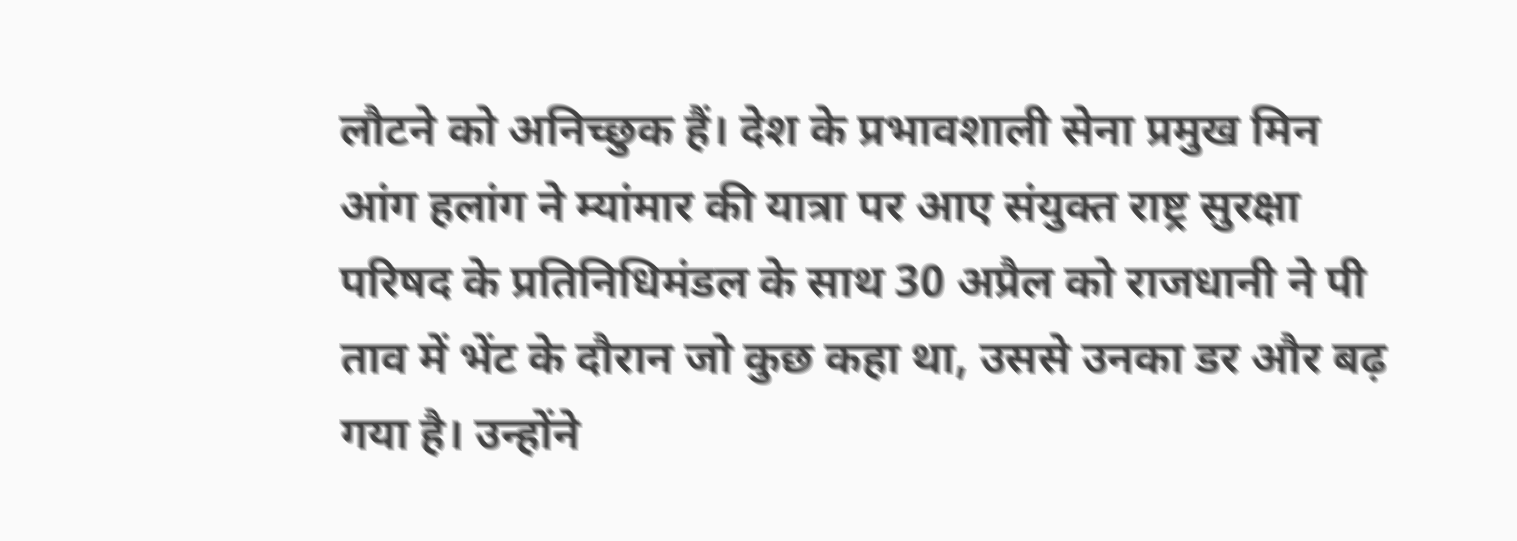लौटने को अनिच्छुक हैं। देश के प्रभावशाली सेना प्रमुख मिन आंग हलांग ने म्यांमार की यात्रा पर आए संयुक्त राष्ट्र सुरक्षा परिषद के प्रतिनिधिमंडल के साथ 30 अप्रैल को राजधानी ने पी ताव में भेंट के दौरान जो कुछ कहा था, उससे उनका डर और बढ़ गया है। उन्होंने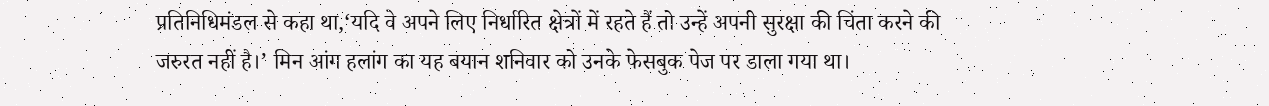प्रतिनिधिमंडल से कहा था,‘यदि वे अपने लिए निर्धारित क्षेत्रों में रहते हैं तो उन्हें अपनी सुरक्षा की चिंता करने की जरुरत नहीं है।’ मिन आंग हलांग का यह बयान शनिवार को उनके फेसबुक पेज पर डाला गया था।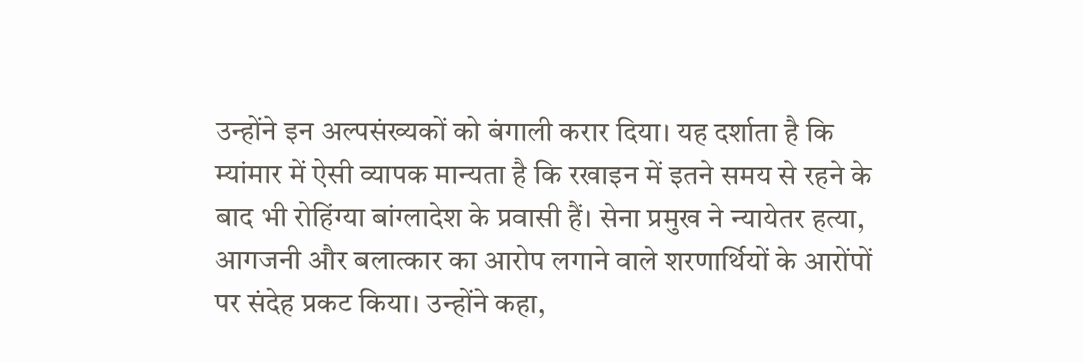उन्होंने इन अल्पसंख्यकों को बंगाली करार दिया। यह दर्शाता है कि म्यांमार में ऐसी व्यापक मान्यता है कि रखाइन में इतने समय से रहने के बाद भी रोहिंग्या बांग्लादेश के प्रवासी हैं। सेना प्रमुख ने न्यायेतर हत्या, आगजनी और बलात्कार का आरोप लगाने वाले शरणार्थियों के आरोंपों पर संदेह प्रकट किया। उन्होंने कहा,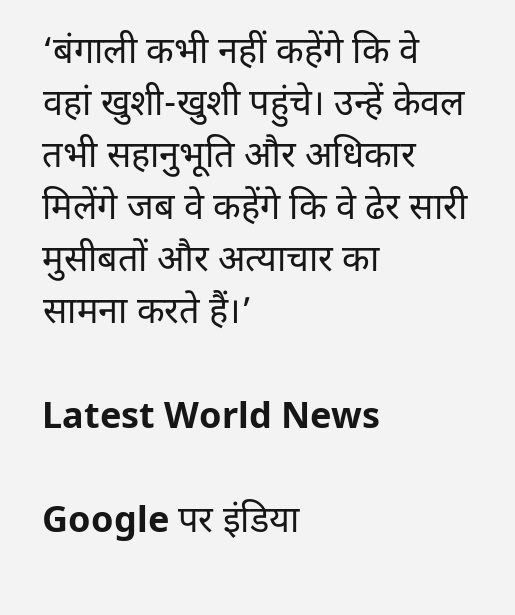‘बंगाली कभी नहीं कहेंगे कि वे वहां खुशी-खुशी पहुंचे। उन्हें केवल तभी सहानुभूति और अधिकार मिलेंगे जब वे कहेंगे कि वे ढेर सारी मुसीबतों और अत्याचार का सामना करते हैं।’

Latest World News

Google पर इंडिया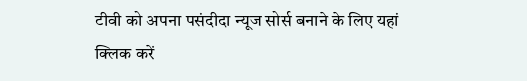टीवी को अपना पसंदीदा न्यूज सोर्स बनाने के लिए यहां
क्लिक करें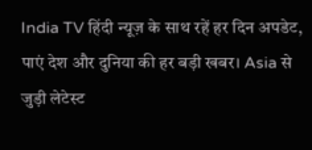India TV हिंदी न्यूज़ के साथ रहें हर दिन अपडेट, पाएं देश और दुनिया की हर बड़ी खबर। Asia से जुड़ी लेटेस्ट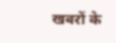खबरों के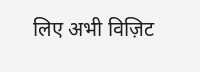लिए अभी विज़िट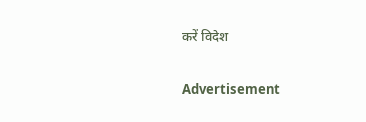करें विदेश

Advertisement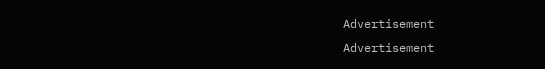Advertisement
Advertisement